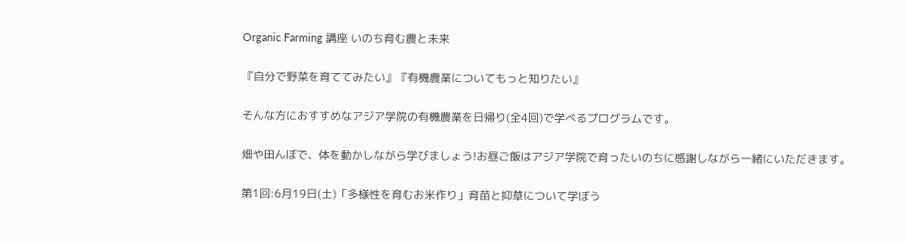Organic Farming 講座 いのち育む農と未来

『自分で野菜を育ててみたい』『有機農業についてもっと知りたい』

そんな方におすすめなアジア学院の有機農業を日帰り(全4回)で学べるプログラムです。

畑や田んぼで、体を動かしながら学びましょう!お昼ご飯はアジア学院で育ったいのちに感謝しながら一緒にいただきます。

第1回:6月19日(土)「多様性を育むお米作り」育苗と抑草について学ぼう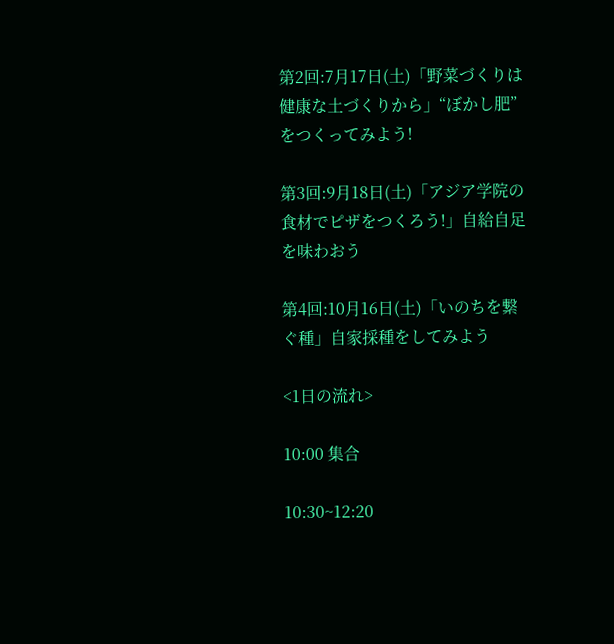第2回:7月17日(土)「野菜づくりは健康な土づくりから」“ぼかし肥”をつくってみよう!

第3回:9月18日(土)「アジア学院の食材でピザをつくろう!」自給自足を味わおう

第4回:10月16日(土)「いのちを繋ぐ種」自家採種をしてみよう

<1日の流れ>

10:00 集合

10:30~12:20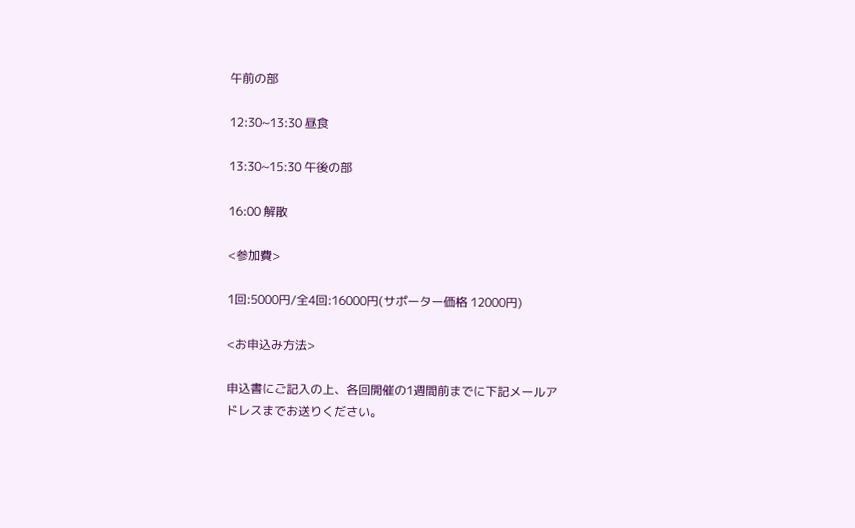午前の部

12:30~13:30 昼食

13:30~15:30 午後の部

16:00 解散

<参加費>

1回:5000円/全4回:16000円(サポーター価格 12000円)

<お申込み方法>

申込書にご記入の上、各回開催の1週間前までに下記メールアドレスまでお送りください。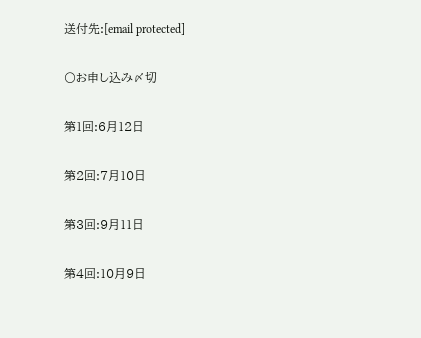送付先:[email protected]

〇お申し込み〆切

第1回:6月12日

第2回:7月10日

第3回:9月11日

第4回:10月9日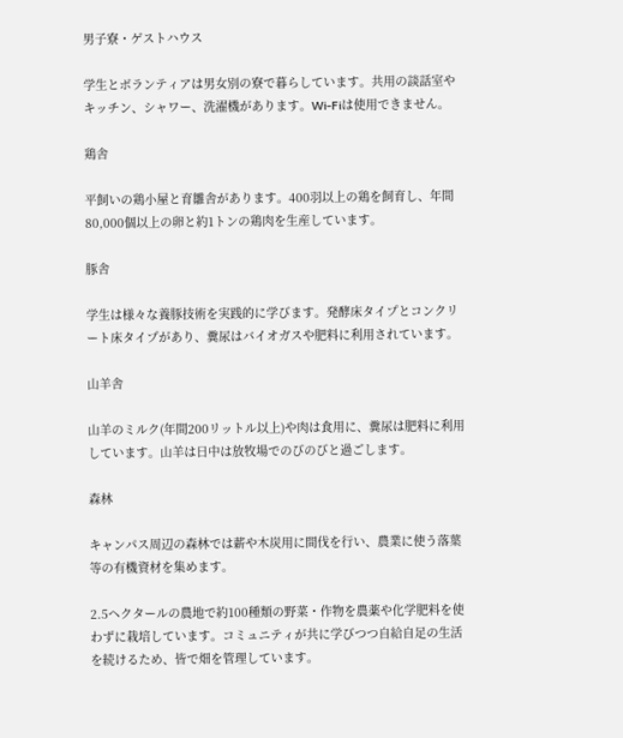男子寮・ゲストハウス

学生とボランティアは男女別の寮で暮らしています。共用の談話室やキッチン、シャワー、洗濯機があります。Wi-Fiは使用できません。

鶏舎

平飼いの鶏小屋と育雛舎があります。400羽以上の鶏を飼育し、年間80,000個以上の卵と約1トンの鶏肉を生産しています。

豚舎

学生は様々な養豚技術を実践的に学びます。発酵床タイプとコンクリート床タイプがあり、糞尿はバイオガスや肥料に利用されています。

山羊舎

山羊のミルク(年間200リットル以上)や肉は食用に、糞尿は肥料に利用しています。山羊は日中は放牧場でのびのびと過ごします。

森林

キャンパス周辺の森林では薪や木炭用に間伐を行い、農業に使う落葉等の有機資材を集めます。

2.5ヘクタールの農地で約100種類の野菜・作物を農薬や化学肥料を使わずに栽培しています。コミュニティが共に学びつつ自給自足の生活を続けるため、皆で畑を管理しています。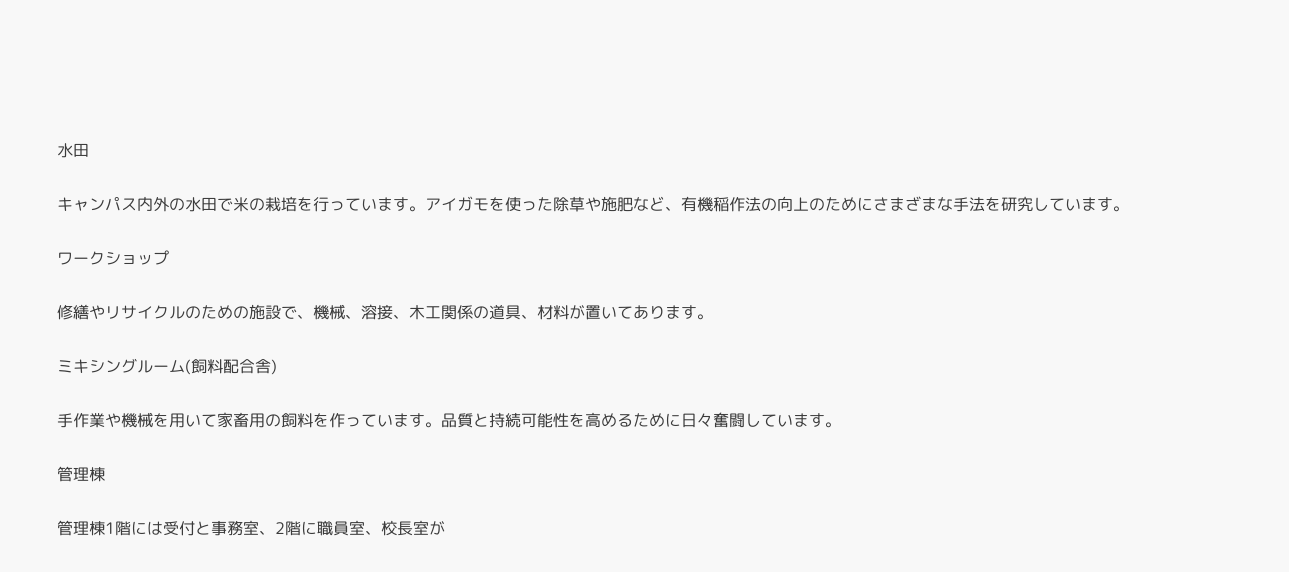水田

キャンパス内外の水田で米の栽培を行っています。アイガモを使った除草や施肥など、有機稲作法の向上のためにさまざまな手法を研究しています。

ワークショップ

修繕やリサイクルのための施設で、機械、溶接、木工関係の道具、材料が置いてあります。

ミキシングルーム(飼料配合舎)

手作業や機械を用いて家畜用の飼料を作っています。品質と持続可能性を高めるために日々奮闘しています。

管理棟

管理棟1階には受付と事務室、2階に職員室、校長室が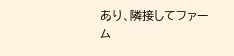あり、隣接してファーム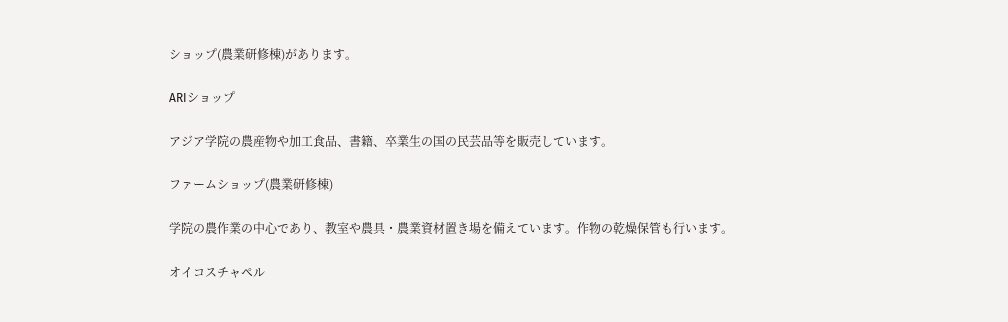ショップ(農業研修棟)があります。

ARIショップ

アジア学院の農産物や加工食品、書籍、卒業生の国の民芸品等を販売しています。

ファームショップ(農業研修棟)

学院の農作業の中心であり、教室や農具・農業資材置き場を備えています。作物の乾燥保管も行います。

オイコスチャペル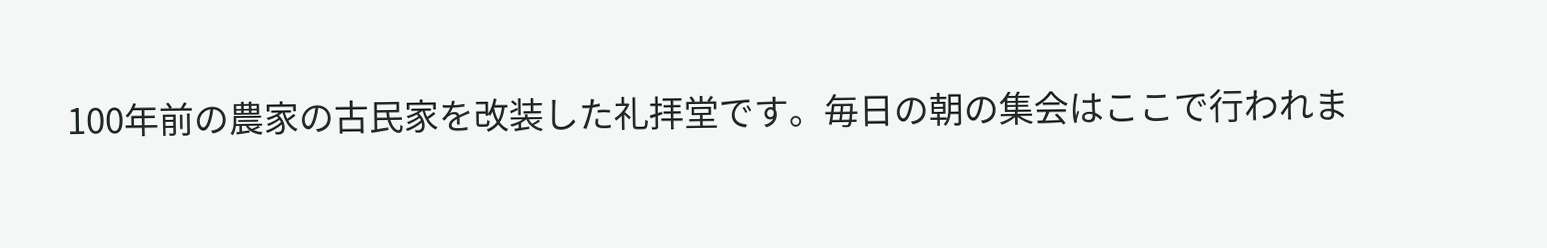100年前の農家の古民家を改装した礼拝堂です。毎日の朝の集会はここで行われま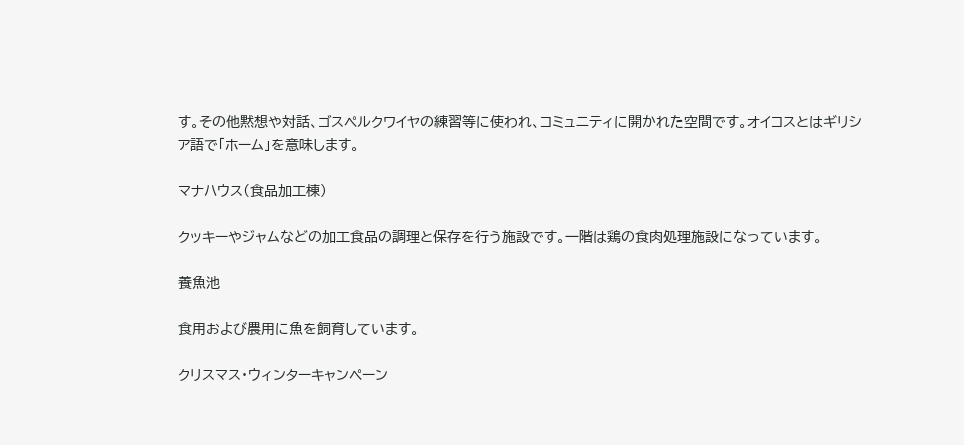す。その他黙想や対話、ゴスペルクワイヤの練習等に使われ、コミュニティに開かれた空間です。オイコスとはギリシア語で「ホーム」を意味します。

マナハウス(食品加工棟)

クッキーやジャムなどの加工食品の調理と保存を行う施設です。一階は鶏の食肉処理施設になっています。

養魚池

食用および農用に魚を飼育しています。

クリスマス・ウィンターキャンペーン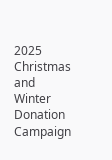2025
Christmas and Winter Donation Campaign